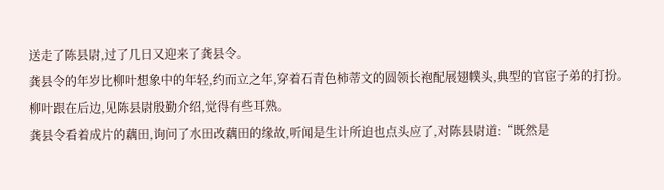送走了陈县尉,过了几日又迎来了龚县令。
龚县令的年岁比柳叶想象中的年轻,约而立之年,穿着石青色柿蒂文的圆领长袍配展翅幞头,典型的官宦子弟的打扮。
柳叶跟在后边,见陈县尉殷勤介绍,觉得有些耳熟。
龚县令看着成片的藕田,询问了水田改藕田的缘故,听闻是生计所迫也点头应了,对陈县尉道:“既然是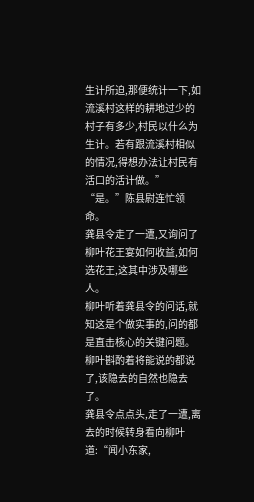生计所迫,那便统计一下,如流溪村这样的耕地过少的村子有多少,村民以什么为生计。若有跟流溪村相似的情况,得想办法让村民有活口的活计做。”
“是。”陈县尉连忙领命。
龚县令走了一遭,又询问了柳叶花王宴如何收益,如何选花王,这其中涉及哪些人。
柳叶听着龚县令的问话,就知这是个做实事的,问的都是直击核心的关键问题。
柳叶斟酌着将能说的都说了,该隐去的自然也隐去了。
龚县令点点头,走了一遭,离去的时候转身看向柳叶道:“闻小东家,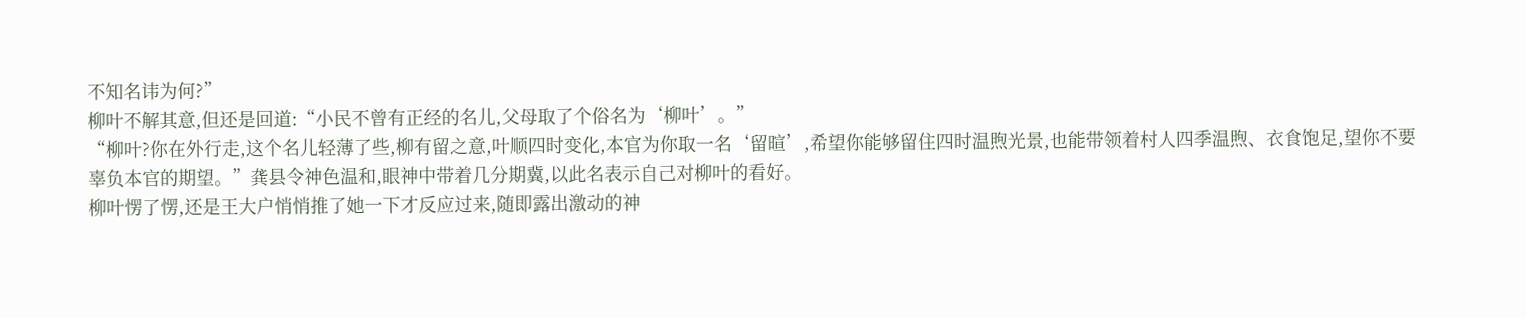不知名讳为何?”
柳叶不解其意,但还是回道:“小民不曾有正经的名儿,父母取了个俗名为‘柳叶’。”
“柳叶?你在外行走,这个名儿轻薄了些,柳有留之意,叶顺四时变化,本官为你取一名‘留暄’,希望你能够留住四时温煦光景,也能带领着村人四季温煦、衣食饱足,望你不要辜负本官的期望。”龚县令神色温和,眼神中带着几分期冀,以此名表示自己对柳叶的看好。
柳叶愣了愣,还是王大户悄悄推了她一下才反应过来,随即露出激动的神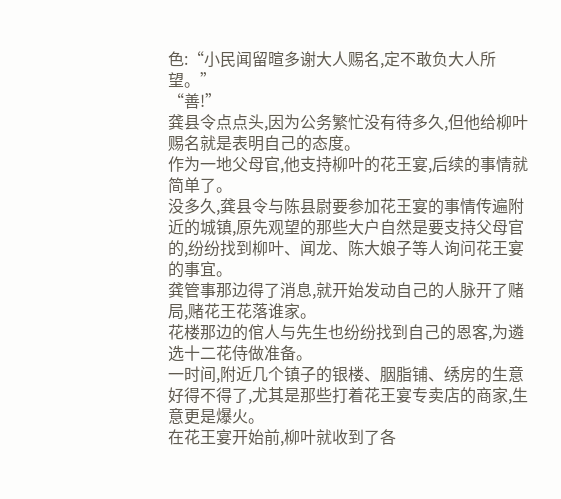色:“小民闻留暄多谢大人赐名,定不敢负大人所望。”
“善!”
龚县令点点头,因为公务繁忙没有待多久,但他给柳叶赐名就是表明自己的态度。
作为一地父母官,他支持柳叶的花王宴,后续的事情就简单了。
没多久,龚县令与陈县尉要参加花王宴的事情传遍附近的城镇,原先观望的那些大户自然是要支持父母官的,纷纷找到柳叶、闻龙、陈大娘子等人询问花王宴的事宜。
龚管事那边得了消息,就开始发动自己的人脉开了赌局,赌花王花落谁家。
花楼那边的倌人与先生也纷纷找到自己的恩客,为遴选十二花侍做准备。
一时间,附近几个镇子的银楼、胭脂铺、绣房的生意好得不得了,尤其是那些打着花王宴专卖店的商家,生意更是爆火。
在花王宴开始前,柳叶就收到了各